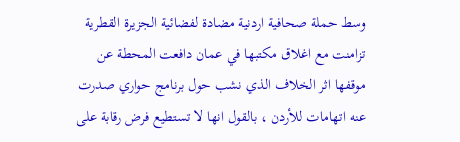وسط حملة صحافية اردنية مضادة لفضائية الجزيرة القطرية تزامنت مع اغلاق مكتبها في عمان دافعت المحطة عن موقفها اثر الخلاف الذي نشب حول برنامج حواري صدرت عنه اتهامات للأردن ، بالقول انها لا تستطيع فرض رقابة على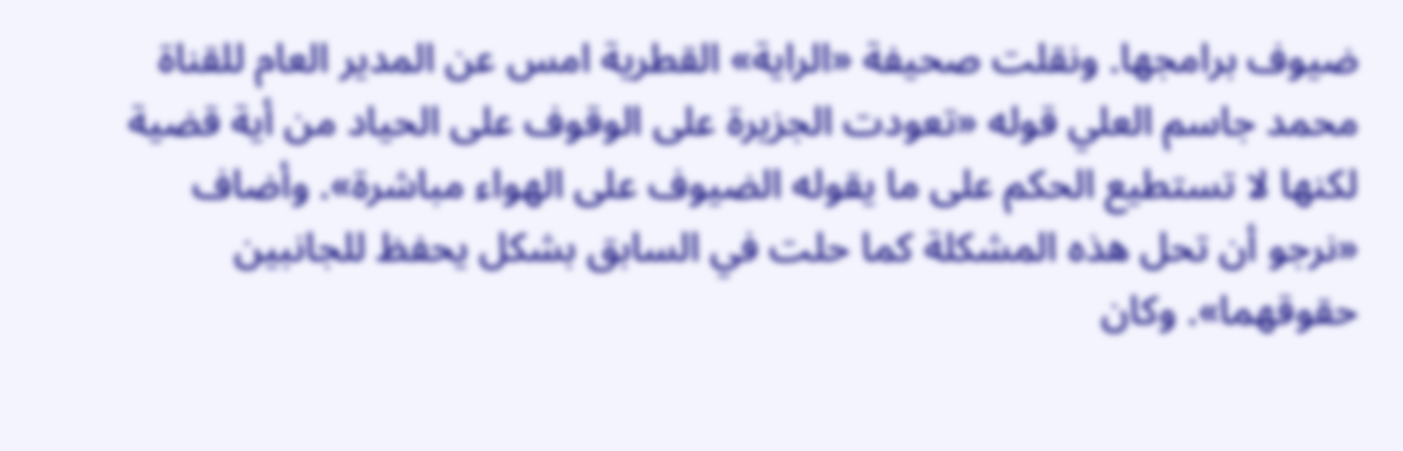ضيوف برامجها. ونقلت صحيفة «الراية» القطرية امس عن المدير العام للقناة محمد جاسم العلي قوله «تعودت الجزيرة على الوقوف على الحياد من أية قضية لكنها لا تستطيع الحكم على ما يقوله الضيوف على الهواء مباشرة». وأضاف «نرجو أن تحل هذه المشكلة كما حلت في السابق بشكل يحفظ للجانبين حقوقهما». وكان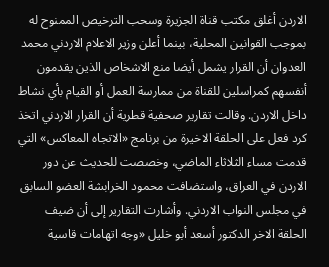الاردن أغلق مكتب قناة الجزيرة وسحب الترخيص الممنوح له بموجب القوانين المحلية، بينما أعلن وزير الاعلام الاردني محمد العدوان أن القرار يشمل أيضا منع الاشخاص الذين يقدمون أنفسهم كمراسلين للقناة من ممارسة العمل أو القيام بأي نشاط داخل الاردن. وقالت تقارير صحفية قطرية أن القرار الاردني اتخذ كرد فعل على الحلقة الاخيرة من برنامج «الاتجاه المعاكس» التي قدمت مساء الثلاثاء الماضي، وخصصت للحديث عن دور الاردن في العراق، واستضافت محمود الخرابشة العضو السابق في مجلس النواب الاردني. وأشارت التقارير إلى أن ضيف الحلقة الاخر الدكتور أسعد أبو خليل «وجه اتهامات قاسية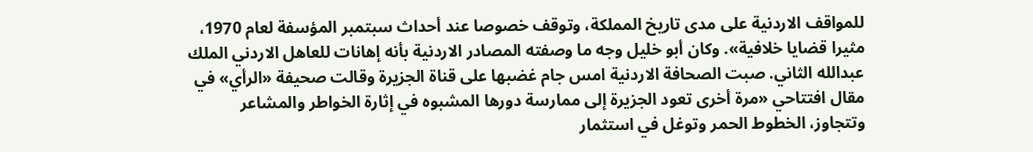للمواقف الاردنية على مدى تاريخ المملكة، وتوقف خصوصا عند أحداث سبتمبر المؤسفة لعام 1970، مثيرا قضايا خلافية». وكان أبو خليل وجه ما وصفته المصادر الاردنية بأنه إهانات للعاهل الاردني الملك عبدالله الثاني. صبت الصحافة الاردنية امس جام غضبها على قناة الجزيرة وقالت صحيفة «الرأي» في مقال افتتاحي «مرة أخرى تعود الجزيرة إلى ممارسة دورها المشبوه في إثارة الخواطر والمشاعر وتتجاوز، الخطوط الحمر وتوغل في استثمار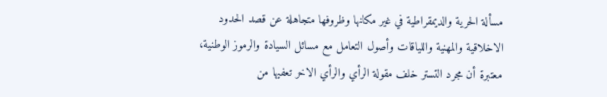مسألة الحرية والديمقراطية في غير مكانها وظروفها متجاهلة عن قصد الحدود الاخلاقية والمهنية واللياقات وأصول التعامل مع مسائل السيادة والرموز الوطنية، معتبرة أن مجرد التستر خلف مقولة الرأي والرأي الاخر تعفيها من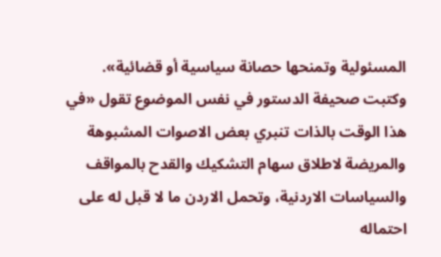المسئولية وتمنحها حصانة سياسية أو قضائية». وكتبت صحيفة الدستور في نفس الموضوع تقول «في هذا الوقت بالذات تنبري بعض الاصوات المشبوهة والمريضة لاطلاق سهام التشكيك والقدح بالمواقف والسياسات الاردنية، وتحمل الاردن ما لا قبل له على احتماله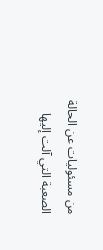من مسئوليات عن الحالة الصعبة التي آلت إليها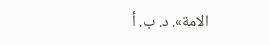الامة». د. ب. أ